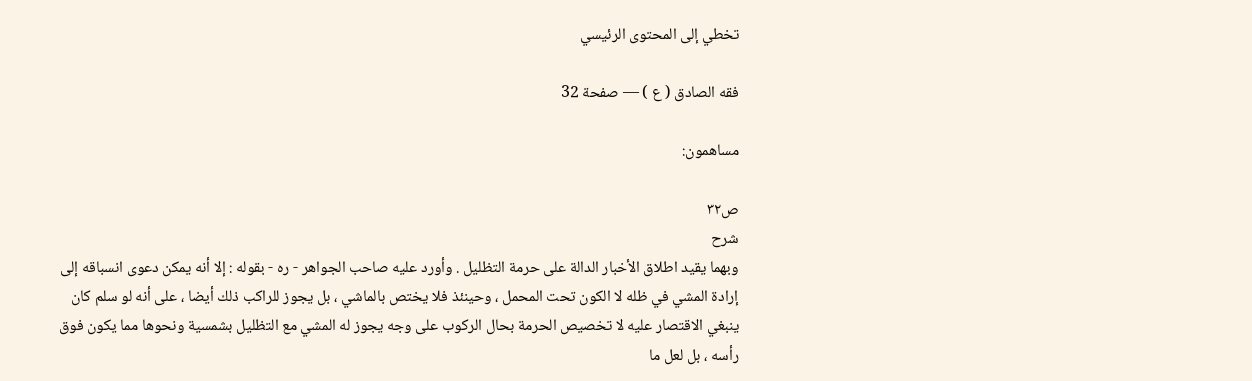تخطي إلى المحتوى الرئيسي

فقه الصادق ( ع ) — صفحة 32

مساهمون:

ص٣٢
شرح
وبهما يقيد اطلاق الأخبار الدالة على حرمة التظليل . وأورد عليه صاحب الجواهر - ره - بقوله : إلا أنه يمكن دعوى انسباقه إلى إرادة المشي في ظله لا الكون تحت المحمل ، وحينئذ فلا يختص بالماشي ، بل يجوز للراكب ذلك أيضا ، على أنه لو سلم كان ينبغي الاقتصار عليه لا تخصيص الحرمة بحال الركوب على وجه يجوز له المشي مع التظليل بشمسية ونحوها مما يكون فوق رأسه ، بل لعل ما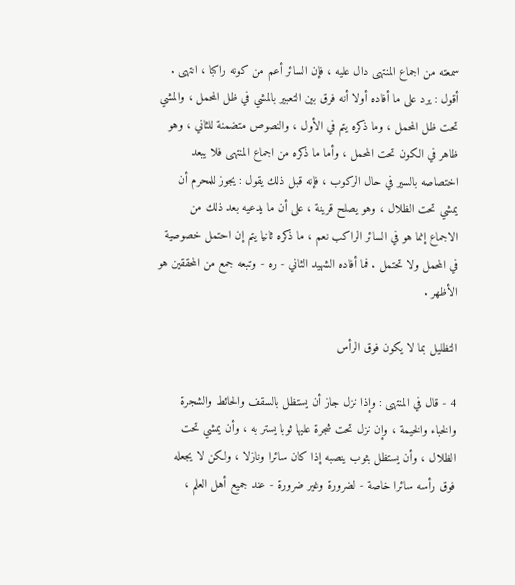سمعته من اجماع المنتهى دال عليه ، فإن السائر أعم من كونه راكبا ، انتهى . أقول : يرد على ما أفاده أولا أنه فرق بين التعبير بالمشي في ظل المحمل ، والمشي تحت ظل المحمل ، وما ذكره يتم في الأول ، والنصوص متضمنة للثاني ، وهو ظاهر في الكون تحت المحمل ، وأما ما ذكره من اجماع المنتهى فلا يبعد اختصاصه بالسير في حال الركوب ، فإنه قبل ذلك يقول : يجوز للمحرم أن يمشي تحت الظلال ، وهو يصلح قرينة ، على أن ما يدعيه بعد ذلك من الاجماع إنما هو في السائر الراكب نعم ، ما ذكره ثانيا يتم إن احتمل خصوصية في المحمل ولا تحتمل . فما أفاده الشهيد الثاني - ره - وتبعه جمع من المحققين هو الأظهر .

التظليل بما لا يكون فوق الرأس

4 - قال في المنتهى : وإذا نزل جاز أن يستظل بالسقف والحائط والشجرة والخباء والخيمة ، وإن نزل تحت شجرة عليها ثوبا يستر به ، وأن يمشي تحت الظلال ، وأن يستظل بثوب ينصبه إذا كان سائرا ونازلا ، ولكن لا يجعله فوق رأسه سائرا خاصة - لضرورة وغير ضرورة - عند جميع أهل العلم ،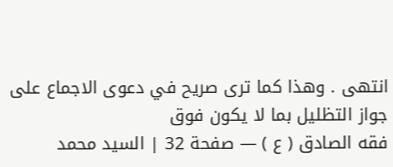انتهى . وهذا كما ترى صريح في دعوى الاجماع على جواز التظليل بما لا يكون فوق
فقه الصادق ( ع ) — صفحة 32 | السيد محمد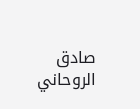صادق الروحاني